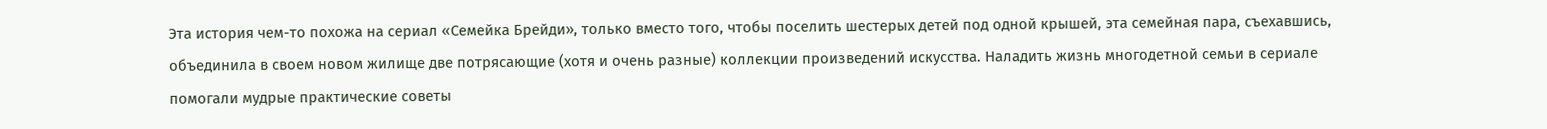Эта история чем-то похожа на сериал «Семейка Брейди», только вместо того, чтобы поселить шестерых детей под одной крышей, эта семейная пара, съехавшись, объединила в своем новом жилище две потрясающие (хотя и очень разные) коллекции произведений искусства. Наладить жизнь многодетной семьи в сериале помогали мудрые практические советы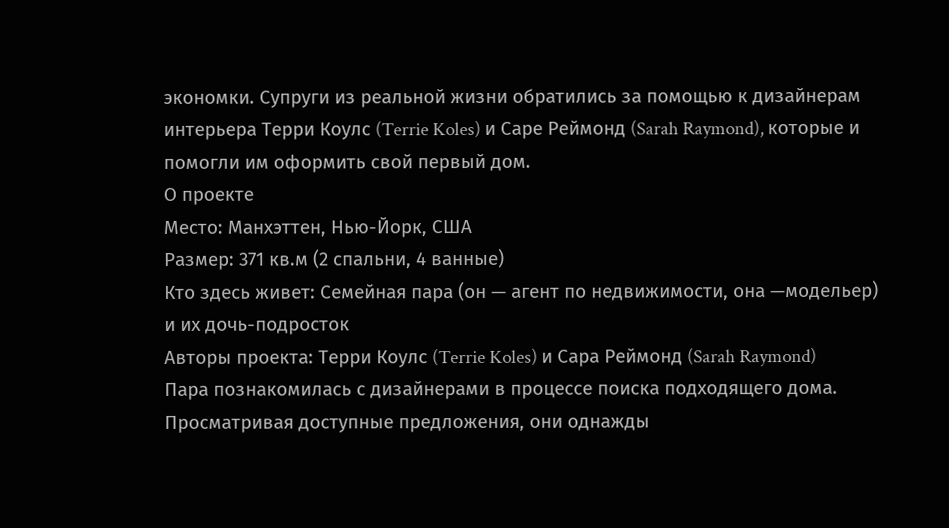экономки. Супруги из реальной жизни обратились за помощью к дизайнерам интерьера Терри Коулс (Terrie Koles) и Саре Реймонд (Sarah Raymond), которые и помогли им оформить свой первый дом.
О проекте
Место: Манхэттен, Нью-Йорк, США
Размер: 371 кв.м (2 спальни, 4 ванные)
Кто здесь живет: Cемейная пара (он — агент по недвижимости, она —модельер) и их дочь-подросток
Авторы проекта: Терри Коулс (Terrie Koles) и Сара Реймонд (Sarah Raymond)
Пара познакомилась с дизайнерами в процессе поиска подходящего дома. Просматривая доступные предложения, они однажды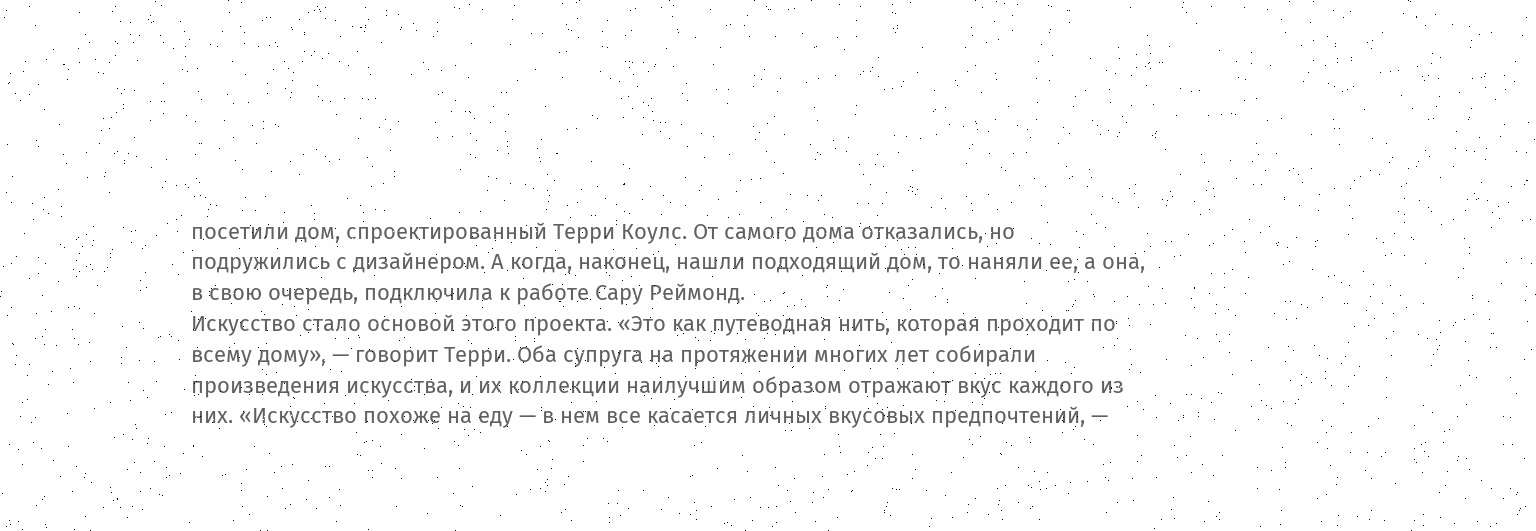посетили дом, спроектированный Терри Коулс. От самого дома отказались, но подружились с дизайнером. А когда, наконец, нашли подходящий дом, то наняли ее, а она, в свою очередь, подключила к работе Сару Реймонд.
Искусство стало основой этого проекта. «Это как путеводная нить, которая проходит по всему дому», — говорит Терри. Оба супруга на протяжении многих лет собирали произведения искусства, и их коллекции наилучшим образом отражают вкус каждого из них. «Искусство похоже на еду — в нем все касается личных вкусовых предпочтений, —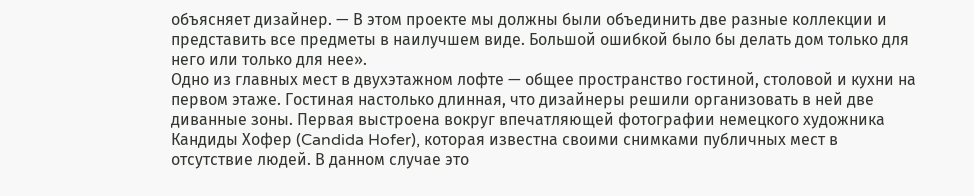объясняет дизайнер. — В этом проекте мы должны были объединить две разные коллекции и представить все предметы в наилучшем виде. Большой ошибкой было бы делать дом только для него или только для нее».
Одно из главных мест в двухэтажном лофте — общее пространство гостиной, столовой и кухни на первом этаже. Гостиная настолько длинная, что дизайнеры решили организовать в ней две диванные зоны. Первая выстроена вокруг впечатляющей фотографии немецкого художника Кандиды Хофер (Candida Hofer), которая известна своими снимками публичных мест в отсутствие людей. В данном случае это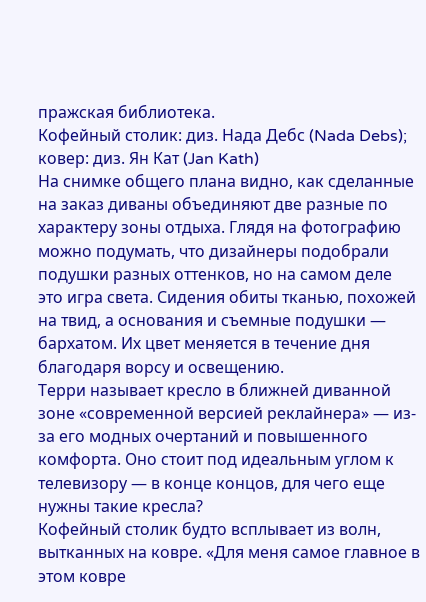пражская библиотека.
Кофейный столик: диз. Нада Дебс (Nada Debs); ковер: диз. Ян Кат (Jan Kath)
На снимке общего плана видно, как сделанные на заказ диваны объединяют две разные по характеру зоны отдыха. Глядя на фотографию можно подумать, что дизайнеры подобрали подушки разных оттенков, но на самом деле это игра света. Сидения обиты тканью, похожей на твид, а основания и съемные подушки — бархатом. Их цвет меняется в течение дня благодаря ворсу и освещению.
Терри называет кресло в ближней диванной зоне «современной версией реклайнера» — из-за его модных очертаний и повышенного комфорта. Оно стоит под идеальным углом к телевизору — в конце концов, для чего еще нужны такие кресла?
Кофейный столик будто всплывает из волн, вытканных на ковре. «Для меня самое главное в этом ковре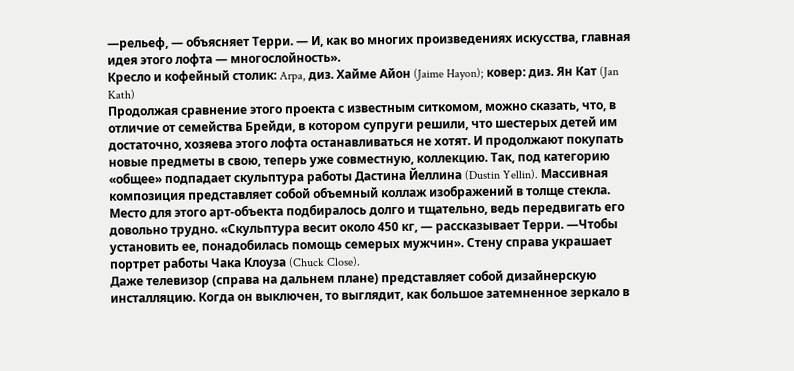—рельеф, — объясняет Терри. — И, как во многих произведениях искусства, главная идея этого лофта — многослойность».
Кресло и кофейный столик: Arpa, диз. Хайме Айон (Jaime Hayon); ковер: диз. Ян Кат (Jan Kath)
Продолжая сравнение этого проекта с известным ситкомом, можно сказать, что, в отличие от семейства Брейди, в котором супруги решили, что шестерых детей им достаточно, хозяева этого лофта останавливаться не хотят. И продолжают покупать новые предметы в свою, теперь уже совместную, коллекцию. Так, под категорию «общее» подпадает скульптура работы Дастина Йеллина (Dustin Yellin). Массивная композиция представляет собой объемный коллаж изображений в толще стекла. Место для этого арт-объекта подбиралось долго и тщательно, ведь передвигать его довольно трудно. «Скульптура весит около 450 кг, — рассказывает Терри. —Чтобы установить ее, понадобилась помощь семерых мужчин». Стену справа украшает портрет работы Чака Клоуза (Chuck Close).
Даже телевизор (справа на дальнем плане) представляет собой дизайнерскую инсталляцию. Когда он выключен, то выглядит, как большое затемненное зеркало в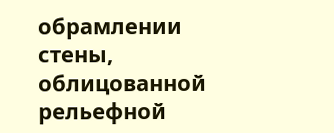обрамлении стены, облицованной рельефной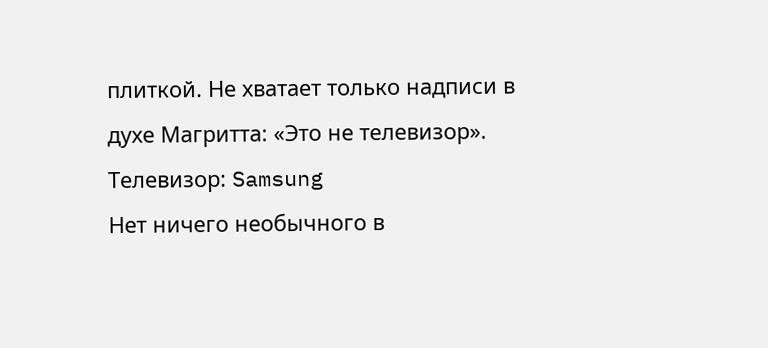плиткой. Не хватает только надписи в духе Магритта: «Это не телевизор».
Телевизор: Samsung
Нет ничего необычного в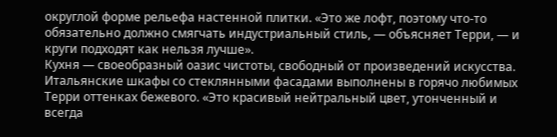округлой форме рельефа настенной плитки. «Это же лофт, поэтому что-то обязательно должно смягчать индустриальный стиль, — объясняет Терри, — и круги подходят как нельзя лучше».
Кухня — своеобразный оазис чистоты, свободный от произведений искусства. Итальянские шкафы со стеклянными фасадами выполнены в горячо любимых Терри оттенках бежевого. «Это красивый нейтральный цвет, утонченный и всегда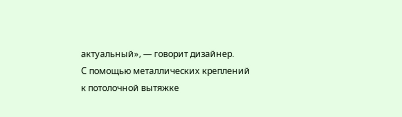актуальный», — говорит дизайнер.
С помощью металлических креплений к потолочной вытяжке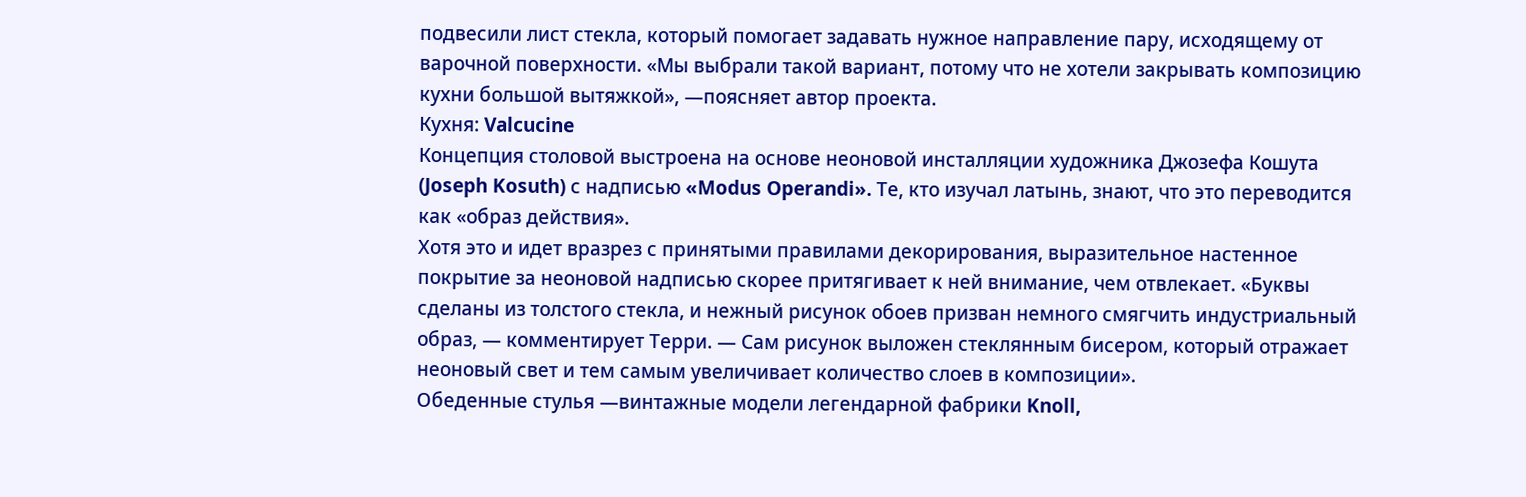подвесили лист стекла, который помогает задавать нужное направление пару, исходящему от варочной поверхности. «Мы выбрали такой вариант, потому что не хотели закрывать композицию кухни большой вытяжкой», —поясняет автор проекта.
Кухня: Valcucine
Концепция столовой выстроена на основе неоновой инсталляции художника Джозефа Кошута (Joseph Kosuth) с надписью «Modus Operandi». Те, кто изучал латынь, знают, что это переводится как «образ действия».
Хотя это и идет вразрез с принятыми правилами декорирования, выразительное настенное покрытие за неоновой надписью скорее притягивает к ней внимание, чем отвлекает. «Буквы сделаны из толстого стекла, и нежный рисунок обоев призван немного смягчить индустриальный образ, — комментирует Терри. — Сам рисунок выложен стеклянным бисером, который отражает неоновый свет и тем самым увеличивает количество слоев в композиции».
Обеденные стулья —винтажные модели легендарной фабрики Knoll,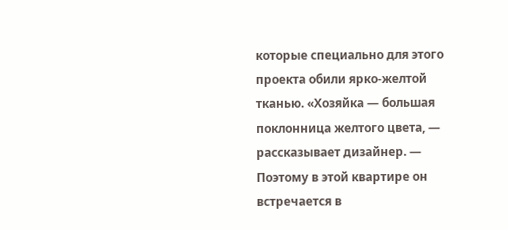которые специально для этого проекта обили ярко-желтой тканью. «Хозяйка — большая поклонница желтого цвета, — рассказывает дизайнер. — Поэтому в этой квартире он встречается в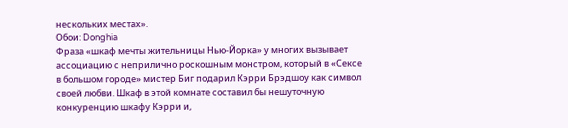нескольких местах».
Обои: Donghia
Фраза «шкаф мечты жительницы Нью-Йорка» у многих вызывает ассоциацию с неприлично роскошным монстром, который в «Сексе в большом городе» мистер Биг подарил Кэрри Брэдшоу как символ своей любви. Шкаф в этой комнате составил бы нешуточную конкуренцию шкафу Кэрри и,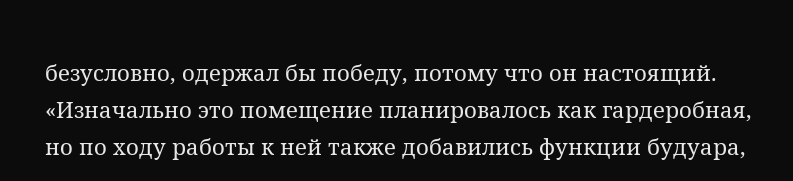безусловно, одержал бы победу, потому что он настоящий.
«Изначально это помещение планировалось как гардеробная, но по ходу работы к ней также добавились функции будуара,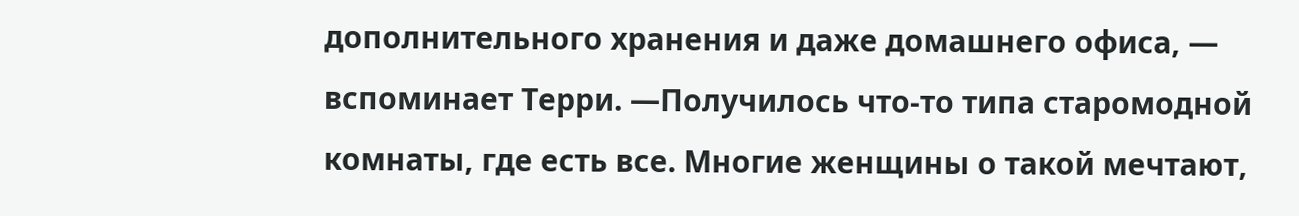дополнительного хранения и даже домашнего офиса, — вспоминает Терри. —Получилось что-то типа старомодной комнаты, где есть все. Многие женщины о такой мечтают,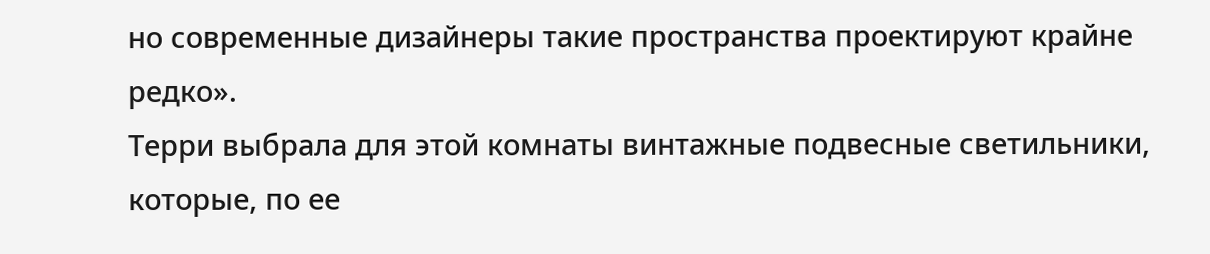но современные дизайнеры такие пространства проектируют крайне редко».
Терри выбрала для этой комнаты винтажные подвесные светильники, которые, по ее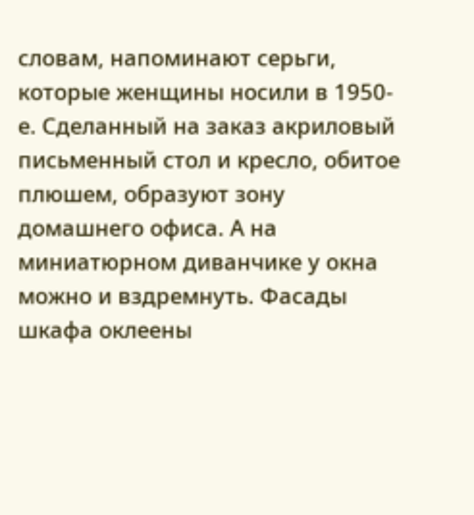словам, напоминают серьги, которые женщины носили в 1950-е. Сделанный на заказ акриловый письменный стол и кресло, обитое плюшем, образуют зону домашнего офиса. А на миниатюрном диванчике у окна можно и вздремнуть. Фасады шкафа оклеены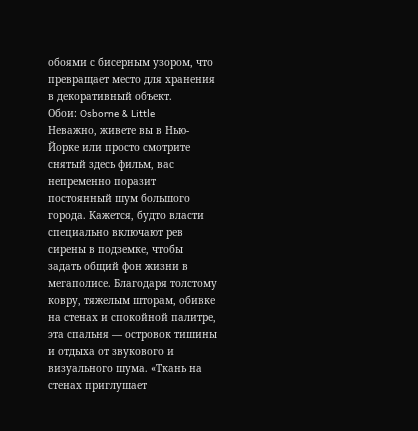обоями с бисерным узором, что превращает место для хранения в декоративный объект.
Обои: Osborne & Little
Неважно, живете вы в Нью-Йорке или просто смотрите снятый здесь фильм, вас непременно поразит постоянный шум большого города. Кажется, будто власти специально включают рев сирены в подземке, чтобы задать общий фон жизни в мегаполисе. Благодаря толстому ковру, тяжелым шторам, обивке на стенах и спокойной палитре, эта спальня — островок тишины и отдыха от звукового и визуального шума. «Ткань на стенах приглушает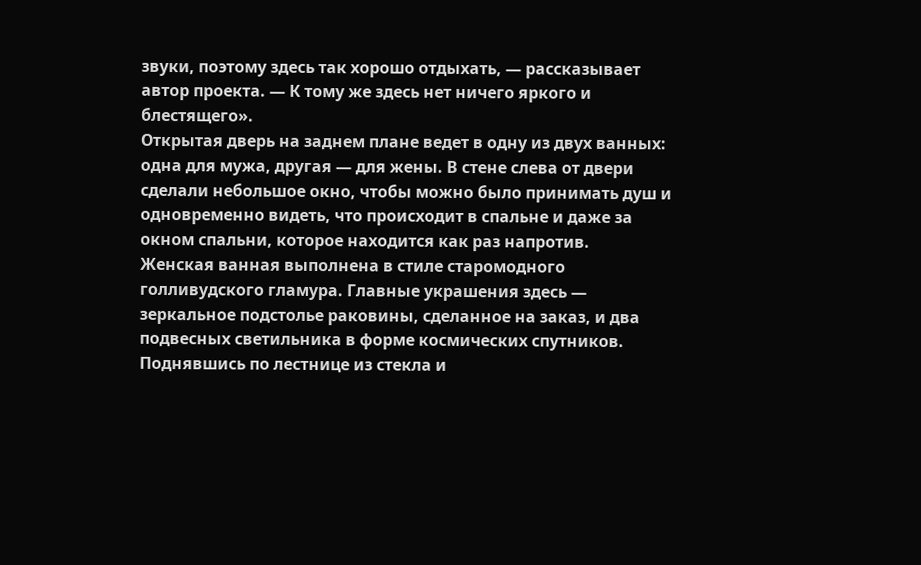звуки, поэтому здесь так хорошо отдыхать, — рассказывает автор проекта. — К тому же здесь нет ничего яркого и блестящего».
Открытая дверь на заднем плане ведет в одну из двух ванных: одна для мужа, другая — для жены. В стене слева от двери сделали небольшое окно, чтобы можно было принимать душ и одновременно видеть, что происходит в спальне и даже за окном спальни, которое находится как раз напротив.
Женская ванная выполнена в стиле старомодного голливудского гламура. Главные украшения здесь — зеркальное подстолье раковины, сделанное на заказ, и два подвесных светильника в форме космических спутников.
Поднявшись по лестнице из стекла и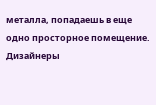металла, попадаешь в еще одно просторное помещение. Дизайнеры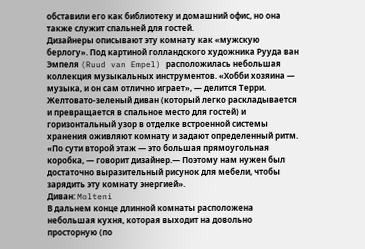обставили его как библиотеку и домашний офис, но она также служит спальней для гостей.
Дизайнеры описывают эту комнату как «мужскую берлогу». Под картиной голландского художника Рууда ван Эмпеля (Ruud van Empel) расположилась небольшая коллекция музыкальных инструментов. «Хобби хозяина — музыка, и он сам отлично играет», — делится Терри.
Желтовато-зеленый диван (который легко раскладывается и превращается в спальное место для гостей) и горизонтальный узор в отделке встроенной системы хранения оживляют комнату и задают определенный ритм. «По сути второй этаж — это большая прямоугольная коробка, — говорит дизайнер.— Поэтому нам нужен был достаточно выразительный рисунок для мебели, чтобы зарядить эту комнату энергией».
Диван: Molteni
В дальнем конце длинной комнаты расположена небольшая кухня, которая выходит на довольно просторную (по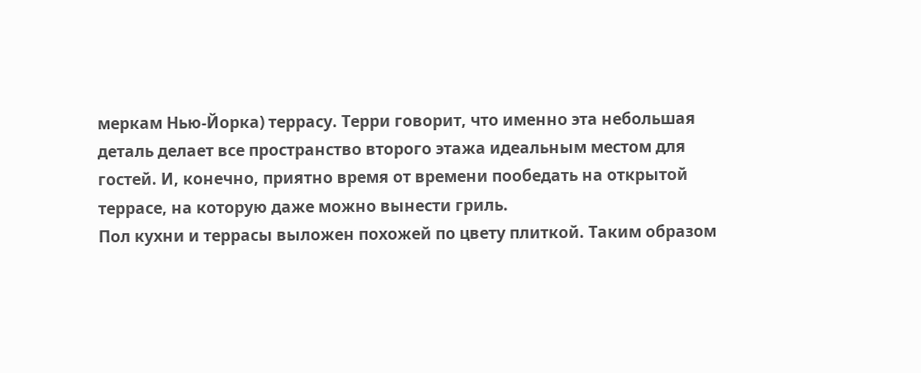меркам Нью-Йорка) террасу. Терри говорит, что именно эта небольшая деталь делает все пространство второго этажа идеальным местом для гостей. И, конечно, приятно время от времени пообедать на открытой террасе, на которую даже можно вынести гриль.
Пол кухни и террасы выложен похожей по цвету плиткой. Таким образом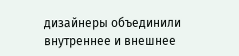дизайнеры объединили внутреннее и внешнее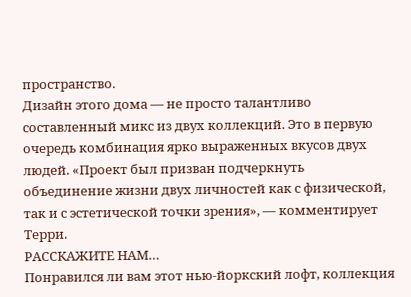пространство.
Дизайн этого дома — не просто талантливо составленный микс из двух коллекций. Это в первую очередь комбинация ярко выраженных вкусов двух людей. «Проект был призван подчеркнуть объединение жизни двух личностей как с физической, так и с эстетической точки зрения», — комментирует Терри.
РАССКАЖИТЕ НАМ…
Понравился ли вам этот нью-йоркский лофт, коллекция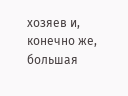хозяев и, конечно же, большая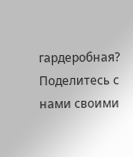гардеробная? Поделитесь с нами своими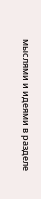мыслями и идеями в разделе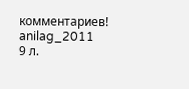комментариев!
anilag_2011
9 л.